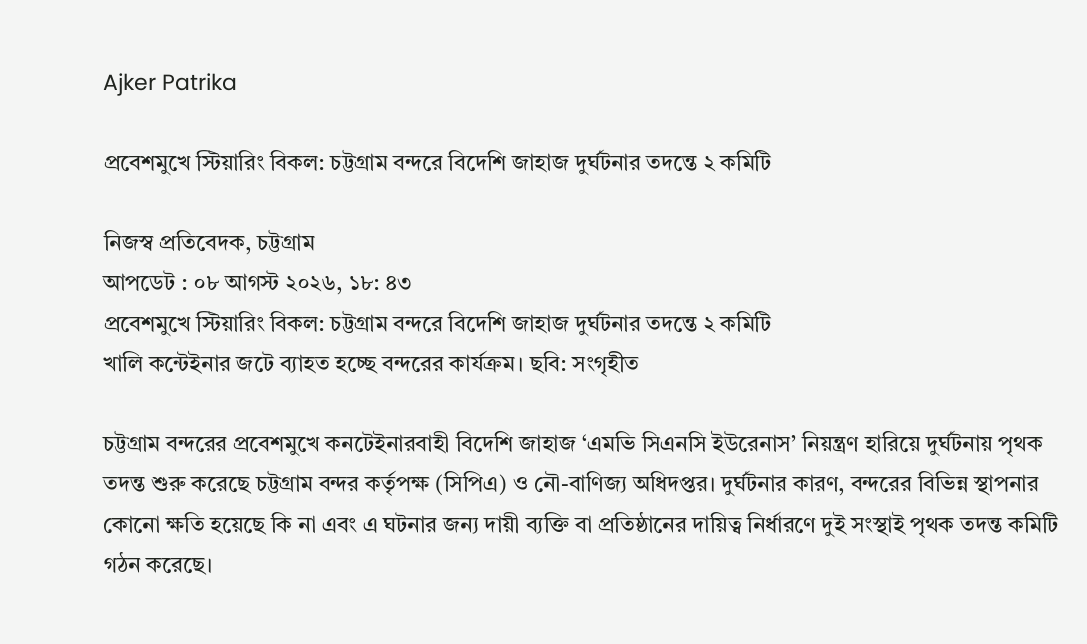Ajker Patrika

প্রবেশমুখে স্টিয়ারিং বিকল: চট্টগ্রাম বন্দরে বিদেশি জাহাজ দুর্ঘটনার তদন্তে ২ কমিটি

নিজস্ব প্রতিবেদক, চট্টগ্রাম
আপডেট : ০৮ আগস্ট ২০২৬, ১৮: ৪৩
প্রবেশমুখে স্টিয়ারিং বিকল: চট্টগ্রাম বন্দরে বিদেশি জাহাজ দুর্ঘটনার তদন্তে ২ কমিটি
খালি কন্টেইনার জটে ব্যাহত হচ্ছে বন্দরের কার্যক্রম। ছবি: সংগৃহীত

চট্টগ্রাম বন্দরের প্রবেশমুখে কনটেইনারবাহী বিদেশি জাহাজ ‘এমভি সিএনসি ইউরেনাস’ নিয়ন্ত্রণ হারিয়ে দুর্ঘটনায় পৃথক তদন্ত শুরু করেছে চট্টগ্রাম বন্দর কর্তৃপক্ষ (সিপিএ) ও নৌ-বাণিজ্য অধিদপ্তর। দুর্ঘটনার কারণ, বন্দরের বিভিন্ন স্থাপনার কোনো ক্ষতি হয়েছে কি না এবং এ ঘটনার জন্য দায়ী ব্যক্তি বা প্রতিষ্ঠানের দায়িত্ব নির্ধারণে দুই সংস্থাই পৃথক তদন্ত কমিটি গঠন করেছে।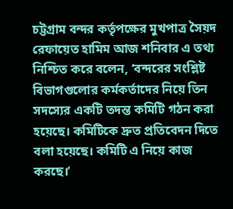চট্টগ্রাম বন্দর কর্তৃপক্ষের মুখপাত্র সৈয়দ রেফায়েত হামিম আজ শনিবার এ তথ্য নিশ্চিত করে বলেন, ‘বন্দরের সংশ্লিষ্ট বিভাগগুলোর কর্মকর্তাদের নিয়ে তিন সদস্যের একটি তদন্ত কমিটি গঠন করা হয়েছে। কমিটিকে দ্রুত প্রতিবেদন দিতে বলা হয়েছে। কমিটি এ নিয়ে কাজ করছে।’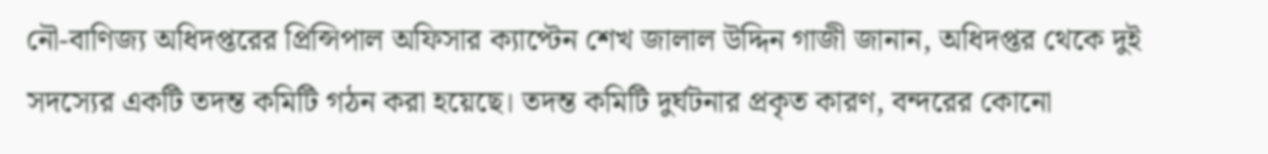নৌ-বাণিজ্য অধিদপ্তরের প্রিন্সিপাল অফিসার ক্যাপ্টেন শেখ জালাল উদ্দিন গাজী জানান, অধিদপ্তর থেকে দুই সদস্যের একটি তদন্ত কমিটি গঠন করা হয়েছে। তদন্ত কমিটি দুর্ঘটনার প্রকৃত কারণ, বন্দরের কোনো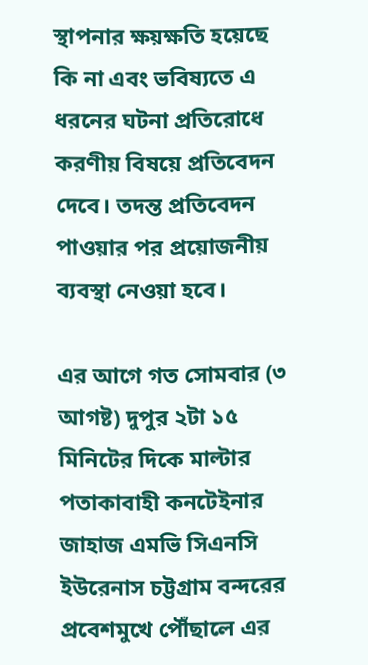স্থাপনার ক্ষয়ক্ষতি হয়েছে কি না এবং ভবিষ্যতে এ ধরনের ঘটনা প্রতিরোধে করণীয় বিষয়ে প্রতিবেদন দেবে। তদন্ত প্রতিবেদন পাওয়ার পর প্রয়োজনীয় ব্যবস্থা নেওয়া হবে।

এর আগে গত সোমবার (৩ আগষ্ট) দুপুর ২টা ১৫ মিনিটের দিকে মাল্টার পতাকাবাহী কনটেইনার জাহাজ এমভি সিএনসি ইউরেনাস চট্টগ্রাম বন্দরের প্রবেশমুখে পৌঁছালে এর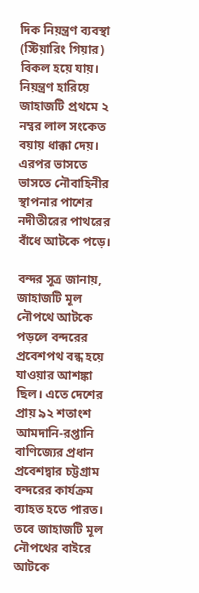দিক নিয়ন্ত্রণ ব্যবস্থা (স্টিয়ারিং গিয়ার) বিকল হয়ে যায়। নিয়ন্ত্রণ হারিয়ে জাহাজটি প্রথমে ২ নম্বর লাল সংকেত বয়ায় ধাক্কা দেয়। এরপর ভাসতে ভাসতে নৌবাহিনীর স্থাপনার পাশের নদীতীরের পাথরের বাঁধে আটকে পড়ে।

বন্দর সূত্র জানায়, জাহাজটি মূল নৌপথে আটকে পড়লে বন্দরের প্রবেশপথ বন্ধ হয়ে যাওয়ার আশঙ্কা ছিল। এতে দেশের প্রায় ৯২ শতাংশ আমদানি-রপ্তানি বাণিজ্যের প্রধান প্রবেশদ্বার চট্টগ্রাম বন্দরের কার্যক্রম ব্যাহত হতে পারত। তবে জাহাজটি মূল নৌপথের বাইরে আটকে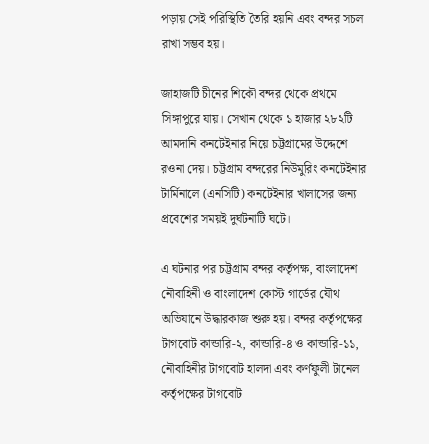পড়ায় সেই পরিস্থিতি তৈরি হয়নি এবং বন্দর সচল রাখা সম্ভব হয়।

জাহাজটি চীনের শিকৌ বন্দর থেকে প্রথমে সিঙ্গাপুরে যায়। সেখান থেকে ১ হাজার ২৮২টি আমদানি কনটেইনার নিয়ে চট্টগ্রামের উদ্দেশে রওনা দেয়। চট্টগ্রাম বন্দরের নিউমুরিং কনটেইনার টার্মিনালে (এনসিটি) কনটেইনার খালাসের জন্য প্রবেশের সময়ই দুর্ঘটনাটি ঘটে।

এ ঘটনার পর চট্টগ্রাম বন্দর কর্তৃপক্ষ, বাংলাদেশ নৌবাহিনী ও বাংলাদেশ কোস্ট গার্ডের যৌথ অভিযানে উদ্ধারকাজ শুরু হয়। বন্দর কর্তৃপক্ষের টাগবোট কান্ডারি-২, কান্ডারি-৪ ও কান্ডারি-১১, নৌবাহিনীর টাগবোট হালদা এবং কর্ণফুলী টানেল কর্তৃপক্ষের টাগবোট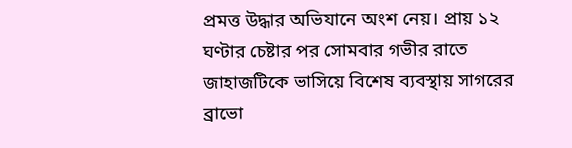প্রমত্ত উদ্ধার অভিযানে অংশ নেয়। প্রায় ১২ ঘণ্টার চেষ্টার পর সোমবার গভীর রাতে জাহাজটিকে ভাসিয়ে বিশেষ ব্যবস্থায় সাগরের ব্রাভো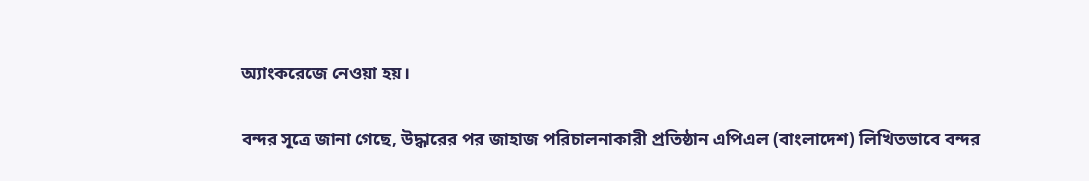অ্যাংকরেজে নেওয়া হয়।

বন্দর সূত্রে জানা গেছে, উদ্ধারের পর জাহাজ পরিচালনাকারী প্রতিষ্ঠান এপিএল (বাংলাদেশ) লিখিতভাবে বন্দর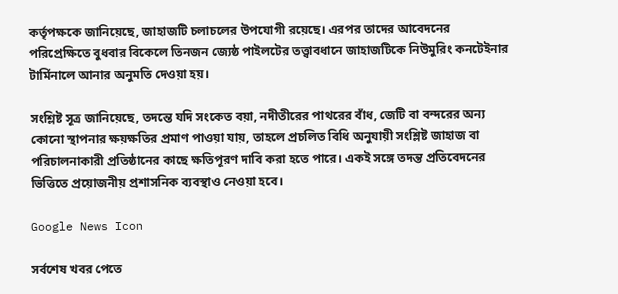কর্তৃপক্ষকে জানিয়েছে, জাহাজটি চলাচলের উপযোগী রয়েছে। এরপর তাদের আবেদনের পরিপ্রেক্ষিতে বুধবার বিকেলে তিনজন জ্যেষ্ঠ পাইলটের তত্ত্বাবধানে জাহাজটিকে নিউমুরিং কনটেইনার টার্মিনালে আনার অনুমতি দেওয়া হয়।

সংশ্লিষ্ট সূত্র জানিয়েছে, তদন্তে যদি সংকেত বয়া, নদীতীরের পাথরের বাঁধ, জেটি বা বন্দরের অন্য কোনো স্থাপনার ক্ষয়ক্ষতির প্রমাণ পাওয়া যায়, তাহলে প্রচলিত বিধি অনুযায়ী সংশ্লিষ্ট জাহাজ বা পরিচালনাকারী প্রতিষ্ঠানের কাছে ক্ষতিপূরণ দাবি করা হতে পারে। একই সঙ্গে তদন্ত প্রতিবেদনের ভিত্তিতে প্রয়োজনীয় প্রশাসনিক ব্যবস্থাও নেওয়া হবে।

Google News Icon

সর্বশেষ খবর পেতে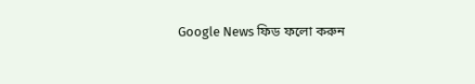Google News ফিড ফলো করুন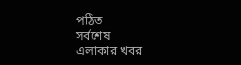পঠিত
সর্বশেষ
এলাকার খবর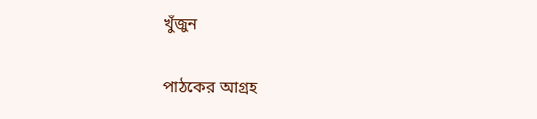খুঁজুন

পাঠকের আগ্রহ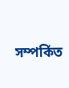সম্পর্কিত